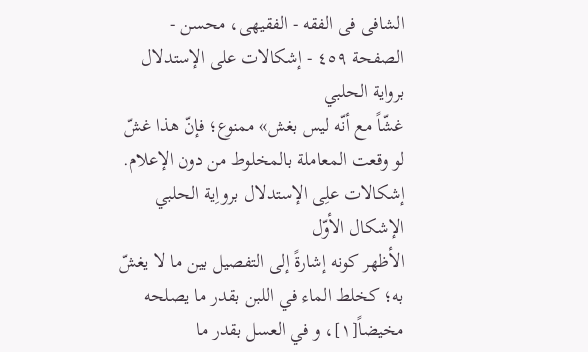الشافی فی الفقه - الفقیهی، محسن - الصفحة ٤٥٩ - إشکالات علی الإستدلال بروایة الحلبي
غشّاً مع أنّه ليس بغش» ممنوع؛ فإنّ هذا غشّ لو وقعت المعاملة بالمخلوط من دون الإعلام.
إشکالات علِی الإستدلال برواِیة الحلبي
الإشکال الأوّل
الأظهر كونه إشارةً إلى التفصيل بين ما لا يغشّ به؛ كخلط الماء في اللبن بقدر ما يصلحه مخيضاً[١]، و في العسل بقدر ما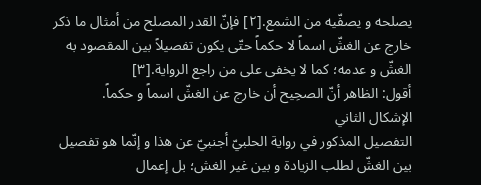يصلحه و يصفّيه من الشمع.[٢] فإنّ القدر المصلح من أمثال ما ذكر خارج عن الغشّ اسماً لا حكماً حتّى يكون تفصيلاً بين المقصود به الغشّ و عدمه؛ كما لا يخفى على من راجع الرواية.[٣]
أقول: الظاهر أنّ الصحِیح أن خارج عن الغشّ اسماً و حکماً.
الإشکال الثاني
التفصيل المذكور في رواية الحلبيّ أجنبيّ عن هذا و إنّما هو تفصيل بين الغشّ لطلب الزيادة و بين غير الغش؛ بل إعمال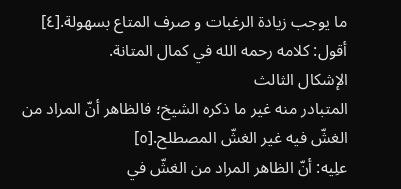ما يوجب زيادة الرغبات و صرف المتاع بسهولة.[٤]
أقول: کلامه رحمه الله في کمال المتانة.
الإشکال الثالث
المتبادر منه غير ما ذكره الشيخ؛ فالظاهر أنّ المراد من الغشّ فيه غير الغشّ المصطلح.[٥]
علِیه: أنّ الظاهر المراد من الغشّ في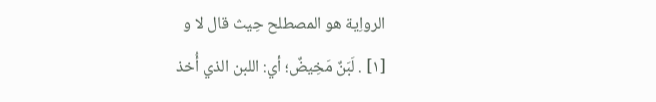الرواِیة هو المصطلح حِیث قال لا و
[١] . لَبَنٌ مَخِيضٌ؛ أي: اللبن الذي أُخذ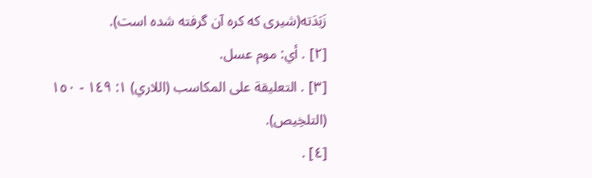زَبَدَته(شيرى كه كره آن گرفته شده است).
[٢] . أي: موم عسل.
[٣] . التعليقة على المكاسب (اللاري) ١: ١٤٩ - ١٥٠ (التلخِیص).
[٤] .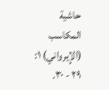حاشية المكاسب (الإِیرواني) ١: ٢٩ - ٣٠.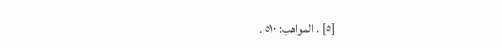[٥] . المواهب: ٥١٠ .